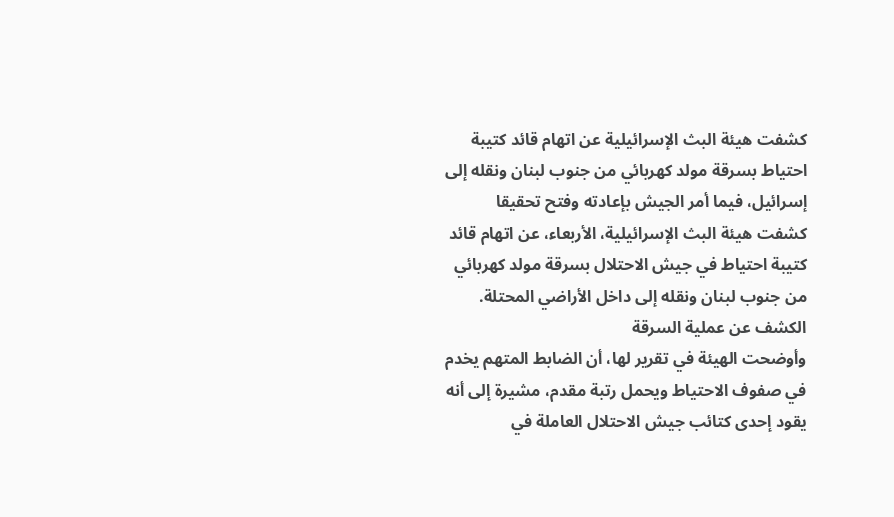كشفت هيئة البث الإسرائيلية عن اتهام قائد كتيبة احتياط بسرقة مولد كهربائي من جنوب لبنان ونقله إلى إسرائيل، فيما أمر الجيش بإعادته وفتح تحقيقا
كشفت هيئة البث الإسرائيلية، الأربعاء، عن اتهام قائد كتيبة احتياط في جيش الاحتلال بسرقة مولد كهربائي من جنوب لبنان ونقله إلى داخل الأراضي المحتلة.
الكشف عن عملية السرقة
وأوضحت الهيئة في تقرير لها، أن الضابط المتهم يخدم في صفوف الاحتياط ويحمل رتبة مقدم، مشيرة إلى أنه يقود إحدى كتائب جيش الاحتلال العاملة في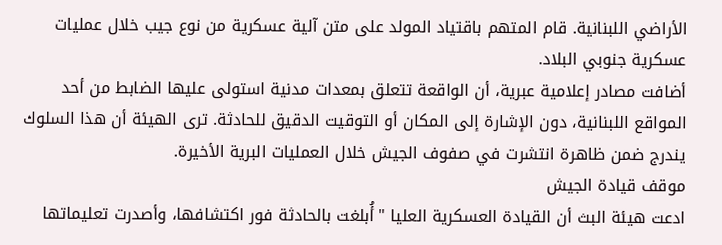الأراضي اللبنانية. قام المتهم باقتياد المولد على متن آلية عسكرية من نوع جيب خلال عمليات عسكرية جنوبي البلاد.
أضافت مصادر إعلامية عبرية، أن الواقعة تتعلق بمعدات مدنية استولى عليها الضابط من أحد المواقع اللبنانية، دون الإشارة إلى المكان أو التوقيت الدقيق للحادثة. ترى الهيئة أن هذا السلوك يندرج ضمن ظاهرة انتشرت في صفوف الجيش خلال العمليات البرية الأخيرة.
موقف قيادة الجيش
ادعت هيئة البث أن القيادة العسكرية العليا "أُبلغت بالحادثة فور اكتشافها، وأصدرت تعليماتها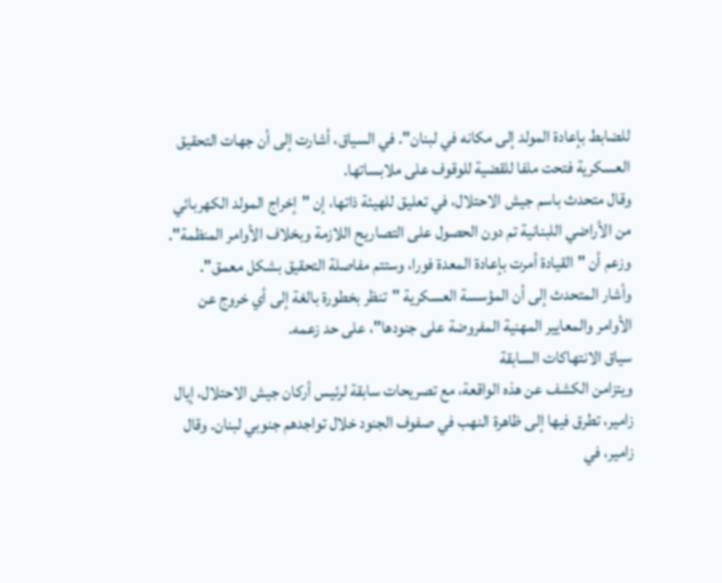للضابط بإعادة المولد إلى مكانه في لبنان". في السياق، أشارت إلى أن جهات التحقيق العسكرية فتحت ملفا للقضية للوقوف على ملابساتها.
وقال متحدث باسم جيش الاحتلال، في تعليق للهيئة ذاتها، إن "إخراج المولد الكهربائي من الأراضي اللبنانية تم دون الحصول على التصاريح اللازمة وبخلاف الأوامر المنظمة". وزعم أن "القيادة أمرت بإعادة المعدة فورا، وستتم مفاصلة التحقيق بشكل معمق".
وأشار المتحدث إلى أن المؤسسة العسكرية "تنظر بخطورة بالغة إلى أي خروج عن الأوامر والمعايير المهنية المفروضة على جنودها"، على حد زعمه.
سياق الانتهاكات السابقة
ويتزامن الكشف عن هذه الواقعة، مع تصريحات سابقة لرئيس أركان جيش الاحتلال، إيال زامير، تطرق فيها إلى ظاهرة النهب في صفوف الجنود خلال تواجدهم جنوبي لبنان. وقال زامير، في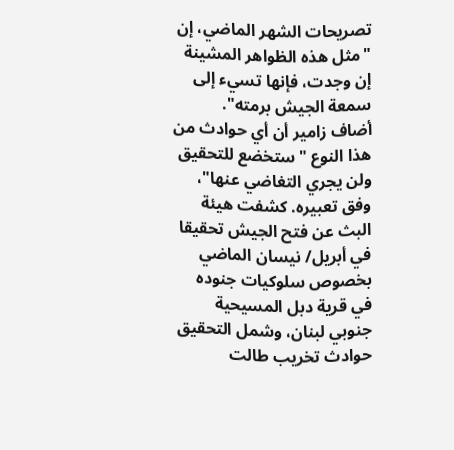تصريحات الشهر الماضي، إن "مثل هذه الظواهر المشينة إن وجدت، فإنها تسيء إلى سمعة الجيش برمته".
أضاف زامير أن أي حوادث من هذا النوع "ستخضع للتحقيق ولن يجري التغاضي عنها"، وفق تعبيره. كشفت هيئة البث عن فتح الجيش تحقيقا في أبريل/ نيسان الماضي بخصوص سلوكيات جنوده في قرية دبل المسيحية جنوبي لبنان، وشمل التحقيق حوادث تخريب طالت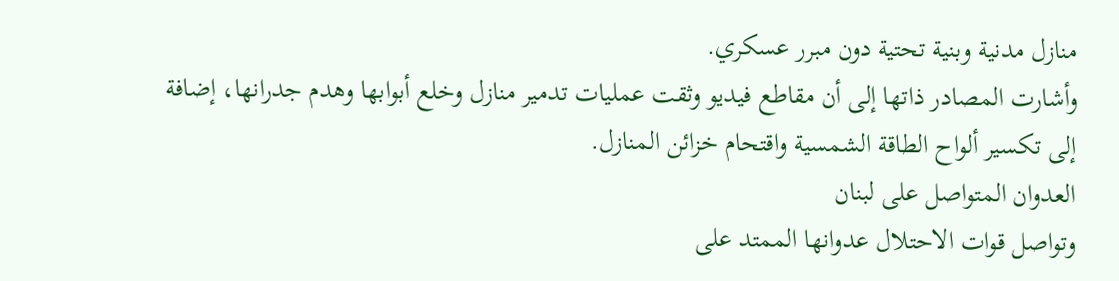منازل مدنية وبنية تحتية دون مبرر عسكري.
وأشارت المصادر ذاتها إلى أن مقاطع فيديو وثقت عمليات تدمير منازل وخلع أبوابها وهدم جدرانها، إضافة إلى تكسير ألواح الطاقة الشمسية واقتحام خزائن المنازل.
العدوان المتواصل على لبنان
وتواصل قوات الاحتلال عدوانها الممتد على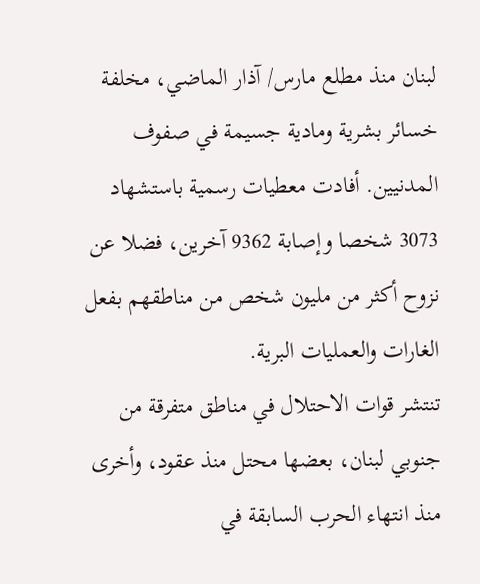لبنان منذ مطلع مارس/ آذار الماضي، مخلفة خسائر بشرية ومادية جسيمة في صفوف المدنيين. أفادت معطيات رسمية باستشهاد 3073 شخصا وإصابة 9362 آخرين، فضلا عن نزوح أكثر من مليون شخص من مناطقهم بفعل الغارات والعمليات البرية.
تنتشر قوات الاحتلال في مناطق متفرقة من جنوبي لبنان، بعضها محتل منذ عقود، وأخرى منذ انتهاء الحرب السابقة في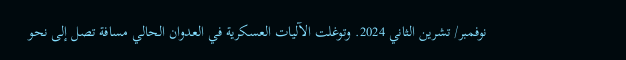نوفمبر/ تشرين الثاني 2024. وتوغلت الآليات العسكرية في العدوان الحالي مسافة تصل إلى نحو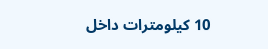10 كيلومترات داخل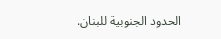الحدود الجنوبية للبنان.